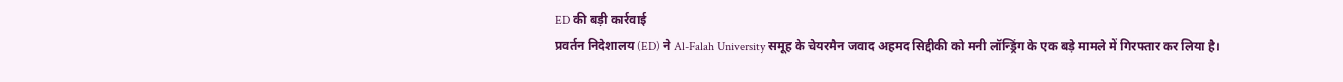ED की बड़ी कार्रवाई
प्रवर्तन निदेशालय (ED) ने Al-Falah University समूह के चेयरमैन जवाद अहमद सिद्दीकी को मनी लॉन्ड्रिंग के एक बड़े मामले में गिरफ्तार कर लिया है।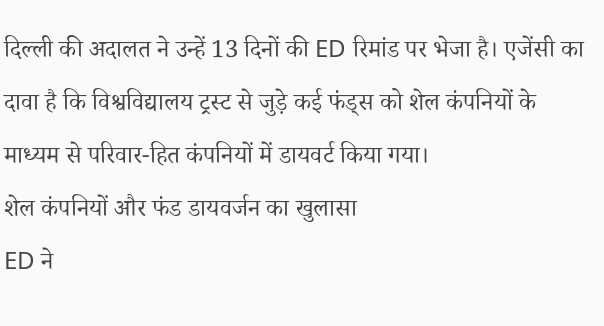दिल्ली की अदालत ने उन्हें 13 दिनों की ED रिमांड पर भेजा है। एजेंसी का दावा है कि विश्वविद्यालय ट्रस्ट से जुड़े कई फंड्स को शेल कंपनियों के माध्यम से परिवार-हित कंपनियों में डायवर्ट किया गया।
शेल कंपनियों और फंड डायवर्जन का खुलासा
ED ने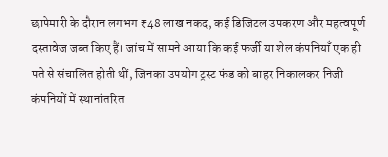छापेमारी के दौरान लगभग ₹48 लाख नकद, कई डिजिटल उपकरण और महत्वपूर्ण दस्तावेज जब्त किए हैं। जांच में सामने आया कि कई फर्जी या शेल कंपनियाँ एक ही पते से संचालित होती थीं, जिनका उपयोग ट्रस्ट फंड को बाहर निकालकर निजी कंपनियों में स्थानांतरित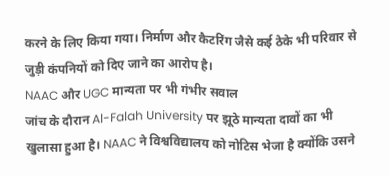करने के लिए किया गया। निर्माण और कैटरिंग जैसे कई ठेके भी परिवार से जुड़ी कंपनियों को दिए जाने का आरोप है।
NAAC और UGC मान्यता पर भी गंभीर सवाल
जांच के दौरान Al-Falah University पर झूठे मान्यता दावों का भी खुलासा हुआ है। NAAC ने विश्वविद्यालय को नोटिस भेजा है क्योंकि उसने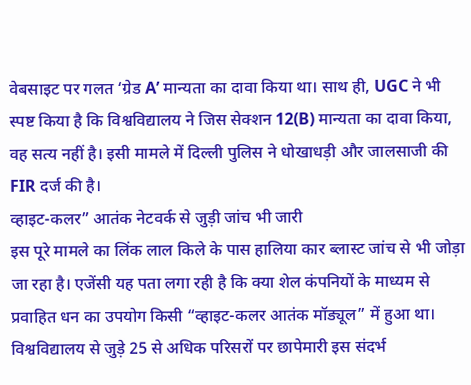वेबसाइट पर गलत ‘ग्रेड A’ मान्यता का दावा किया था। साथ ही, UGC ने भी स्पष्ट किया है कि विश्वविद्यालय ने जिस सेक्शन 12(B) मान्यता का दावा किया, वह सत्य नहीं है। इसी मामले में दिल्ली पुलिस ने धोखाधड़ी और जालसाजी की FIR दर्ज की है।
व्हाइट-कलर” आतंक नेटवर्क से जुड़ी जांच भी जारी
इस पूरे मामले का लिंक लाल किले के पास हालिया कार ब्लास्ट जांच से भी जोड़ा जा रहा है। एजेंसी यह पता लगा रही है कि क्या शेल कंपनियों के माध्यम से प्रवाहित धन का उपयोग किसी “व्हाइट-कलर आतंक मॉड्यूल” में हुआ था। विश्वविद्यालय से जुड़े 25 से अधिक परिसरों पर छापेमारी इस संदर्भ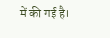में की गई है।